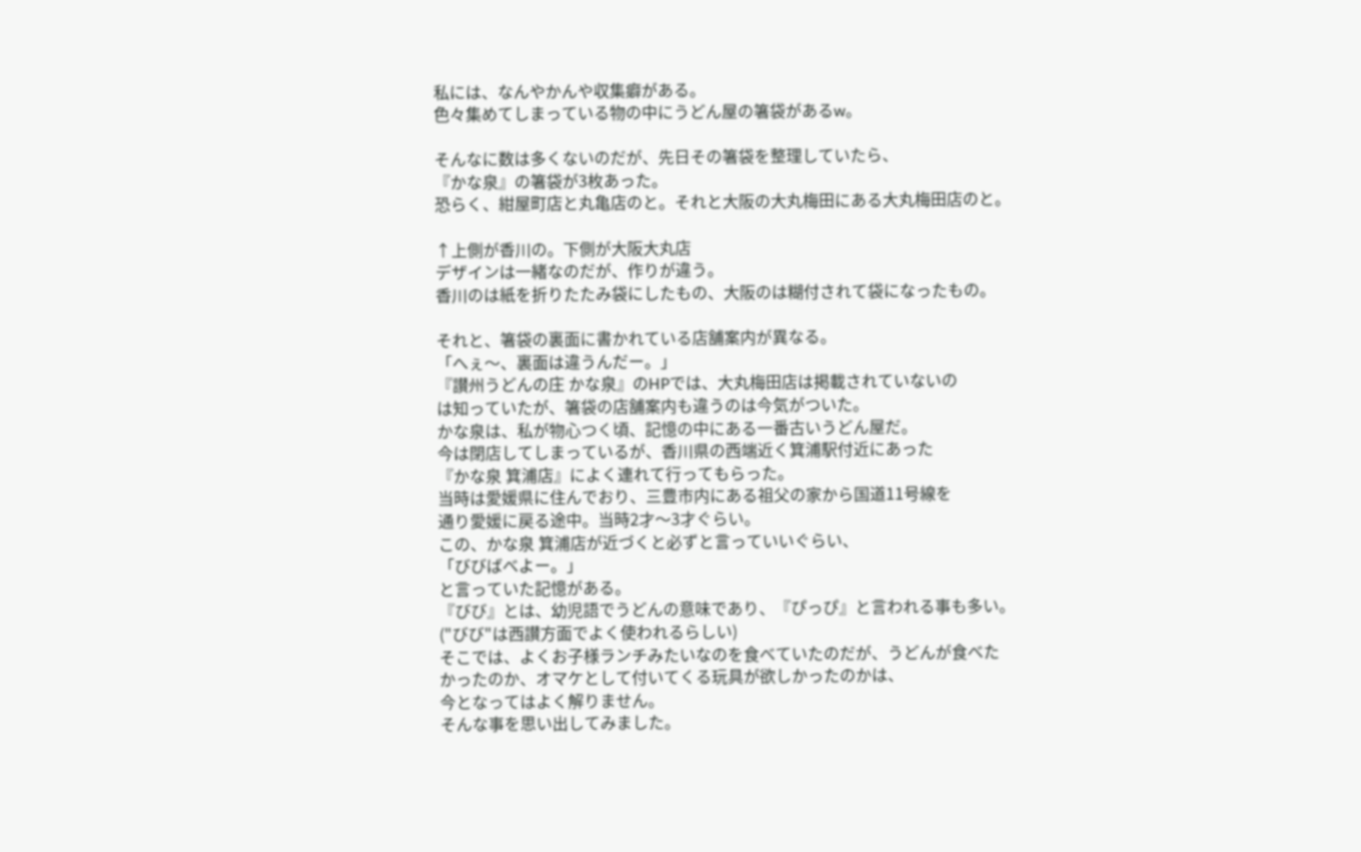私には、なんやかんや収集癖がある。
色々集めてしまっている物の中にうどん屋の箸袋があるw。

そんなに数は多くないのだが、先日その箸袋を整理していたら、
『かな泉』の箸袋が3枚あった。
恐らく、紺屋町店と丸亀店のと。それと大阪の大丸梅田にある大丸梅田店のと。

↑上側が香川の。下側が大阪大丸店
デザインは一緒なのだが、作りが違う。
香川のは紙を折りたたみ袋にしたもの、大阪のは糊付されて袋になったもの。

それと、箸袋の裏面に書かれている店舗案内が異なる。
「へぇ〜、裏面は違うんだー。」
『讃州うどんの庄 かな泉』のHPでは、大丸梅田店は掲載されていないの
は知っていたが、箸袋の店舗案内も違うのは今気がついた。
かな泉は、私が物心つく頃、記憶の中にある一番古いうどん屋だ。
今は閉店してしまっているが、香川県の西端近く箕浦駅付近にあった
『かな泉 箕浦店』によく連れて行ってもらった。
当時は愛媛県に住んでおり、三豊市内にある祖父の家から国道11号線を
通り愛媛に戻る途中。当時2才〜3才ぐらい。
この、かな泉 箕浦店が近づくと必ずと言っていいぐらい、
「びびばべよー。」
と言っていた記憶がある。
『びび』とは、幼児語でうどんの意味であり、『ぴっぴ』と言われる事も多い。
("びび"は西讃方面でよく使われるらしい)
そこでは、よくお子様ランチみたいなのを食べていたのだが、うどんが食べた
かったのか、オマケとして付いてくる玩具が欲しかったのかは、
今となってはよく解りません。
そんな事を思い出してみました。